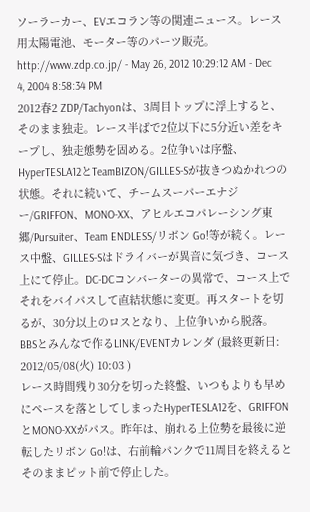ソーラーカー、EVエコラン等の関連ニュース。レース用太陽電池、モーター等のパーツ販売。
http://www.zdp.co.jp/ - May 26, 2012 10:29:12 AM - Dec 4, 2004 8:58:34 PM
2012春2 ZDP/Tachyonは、3周目トップに浮上すると、そのまま独走。レース半ばで2位以下に5分近い差をキープし、独走態勢を固める。2位争いは序盤、HyperTESLA12とTeamBIZON/GILLES-Sが抜きつぬかれつの状態。それに続いて、チームスーパーエナジー/GRIFFON、MONO-XX、アヒルエコパレーシング東郷/Pursuiter、Team ENDLESS/リボン Go!等が続く。レース中盤、GILLES-Sはドライバーが異音に気づき、コース上にて停止。DC-DCコンバーターの異常で、コース上でそれをバイパスして直結状態に変更。再スタートを切るが、30分以上のロスとなり、上位争いから脱落。
BBSとみんなで作るLINK/EVENTカレンダ (最終更新日: 2012/05/08(火) 10:03 )
レース時間残り30分を切った終盤、いつもよりも早めにペースを落としてしまったHyperTESLA12を、GRIFFONとMONO-XXがパス。昨年は、崩れる上位勢を最後に逆転したリボン Go!は、右前輪パンクで11周目を終えるとそのままピット前で停止した。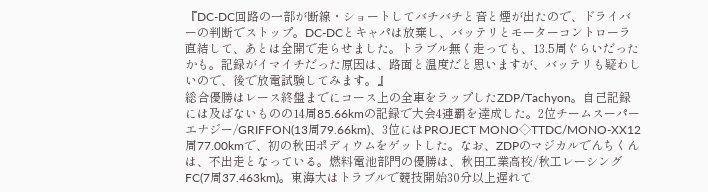『DC-DC回路の一部が断線・ショートしてバチバチと音と煙が出たので、ドライバーの判断でストップ。DC-DCとキャパは放棄し、バッテリとモーターコントローラ直結して、あとは全開で走らせました。トラブル無く走っても、13.5周ぐらいだったかも。記録がイマイチだった原因は、路面と温度だと思いますが、バッテリも疑わしいので、後で放電試験してみます。』
総合優勝はレース終盤までにコース上の全車をラップしたZDP/Tachyon。自己記録には及ばないものの14周85.66kmの記録で大会4連覇を達成した。2位チームスーパーエナジー/GRIFFON(13周79.66km)、3位にはPROJECT MONO◇TTDC/MONO-XX12周77.00kmで、初の秋田ポディウムをゲットした。なお、ZDPのマジカルでんちくんは、不出走となっている。燃料電池部門の優勝は、秋田工業高校/秋工レーシングFC(7周37.463km)。東海大はトラブルで競技開始30分以上遅れて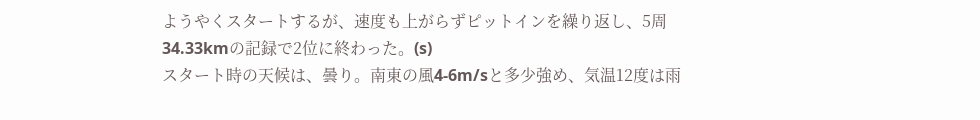ようやくスタートするが、速度も上がらずピットインを繰り返し、5周34.33kmの記録で2位に終わった。(s)
スタート時の天候は、曇り。南東の風4-6m/sと多少強め、気温12度は雨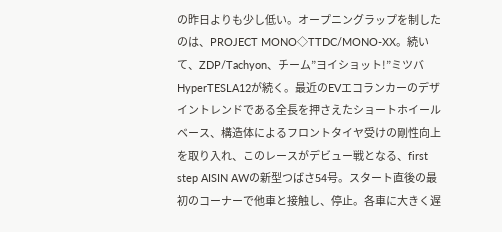の昨日よりも少し低い。オープニングラップを制したのは、PROJECT MONO◇TTDC/MONO-XX。続いて、ZDP/Tachyon、チーム”ヨイショット!”ミツバ HyperTESLA12が続く。最近のEVエコランカーのデザイントレンドである全長を押さえたショートホイールベース、構造体によるフロントタイヤ受けの剛性向上を取り入れ、このレースがデビュー戦となる、first step AISIN AWの新型つばさ54号。スタート直後の最初のコーナーで他車と接触し、停止。各車に大きく遅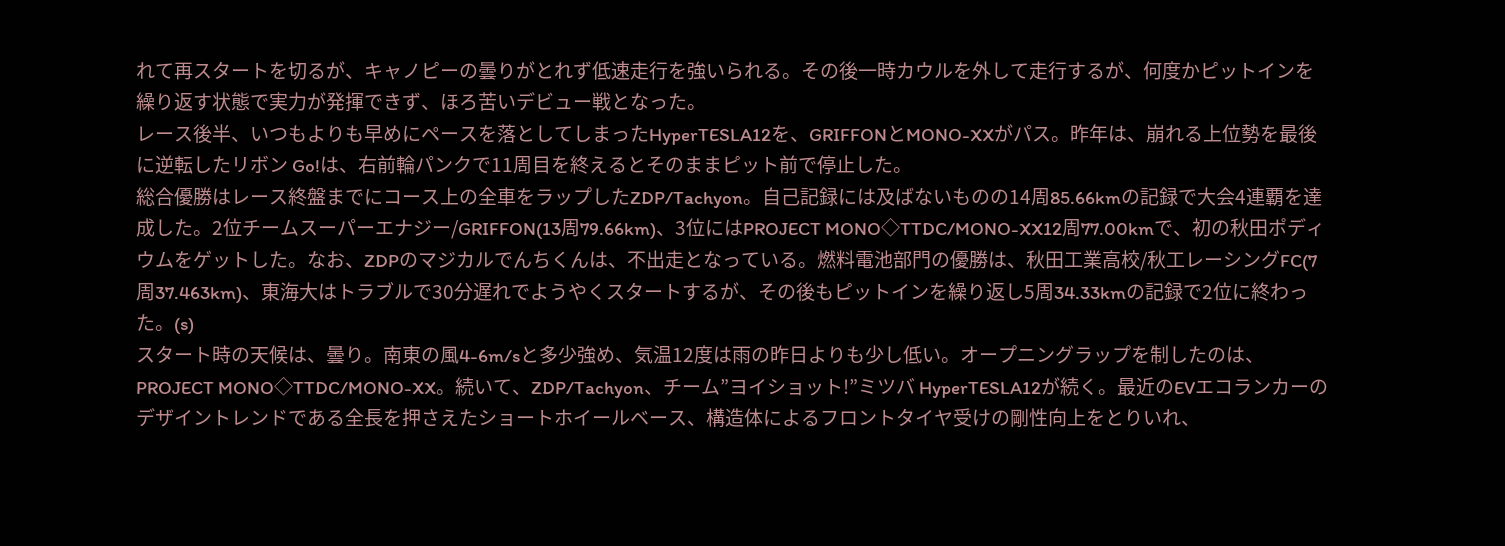れて再スタートを切るが、キャノピーの曇りがとれず低速走行を強いられる。その後一時カウルを外して走行するが、何度かピットインを繰り返す状態で実力が発揮できず、ほろ苦いデビュー戦となった。
レース後半、いつもよりも早めにペースを落としてしまったHyperTESLA12を、GRIFFONとMONO-XXがパス。昨年は、崩れる上位勢を最後に逆転したリボン Go!は、右前輪パンクで11周目を終えるとそのままピット前で停止した。
総合優勝はレース終盤までにコース上の全車をラップしたZDP/Tachyon。自己記録には及ばないものの14周85.66kmの記録で大会4連覇を達成した。2位チームスーパーエナジー/GRIFFON(13周79.66km)、3位にはPROJECT MONO◇TTDC/MONO-XX12周77.00kmで、初の秋田ポディウムをゲットした。なお、ZDPのマジカルでんちくんは、不出走となっている。燃料電池部門の優勝は、秋田工業高校/秋工レーシングFC(7周37.463km)、東海大はトラブルで30分遅れでようやくスタートするが、その後もピットインを繰り返し5周34.33kmの記録で2位に終わった。(s)
スタート時の天候は、曇り。南東の風4-6m/sと多少強め、気温12度は雨の昨日よりも少し低い。オープニングラップを制したのは、PROJECT MONO◇TTDC/MONO-XX。続いて、ZDP/Tachyon、チーム”ヨイショット!”ミツバ HyperTESLA12が続く。最近のEVエコランカーのデザイントレンドである全長を押さえたショートホイールベース、構造体によるフロントタイヤ受けの剛性向上をとりいれ、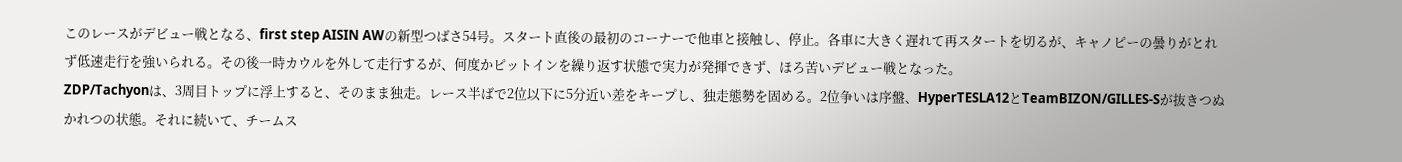このレースがデビュー戦となる、first step AISIN AWの新型つばさ54号。スタート直後の最初のコーナーで他車と接触し、停止。各車に大きく遅れて再スタートを切るが、キャノピーの曇りがとれず低速走行を強いられる。その後一時カウルを外して走行するが、何度かピットインを繰り返す状態で実力が発揮できず、ほろ苦いデビュー戦となった。
ZDP/Tachyonは、3周目トップに浮上すると、そのまま独走。レース半ばで2位以下に5分近い差をキープし、独走態勢を固める。2位争いは序盤、HyperTESLA12とTeamBIZON/GILLES-Sが抜きつぬかれつの状態。それに続いて、チームス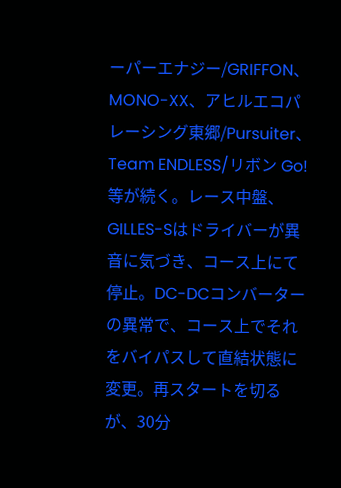ーパーエナジー/GRIFFON、MONO-XX、アヒルエコパレーシング東郷/Pursuiter、Team ENDLESS/リボン Go!等が続く。レース中盤、GILLES-Sはドライバーが異音に気づき、コース上にて停止。DC-DCコンバーターの異常で、コース上でそれをバイパスして直結状態に変更。再スタートを切るが、30分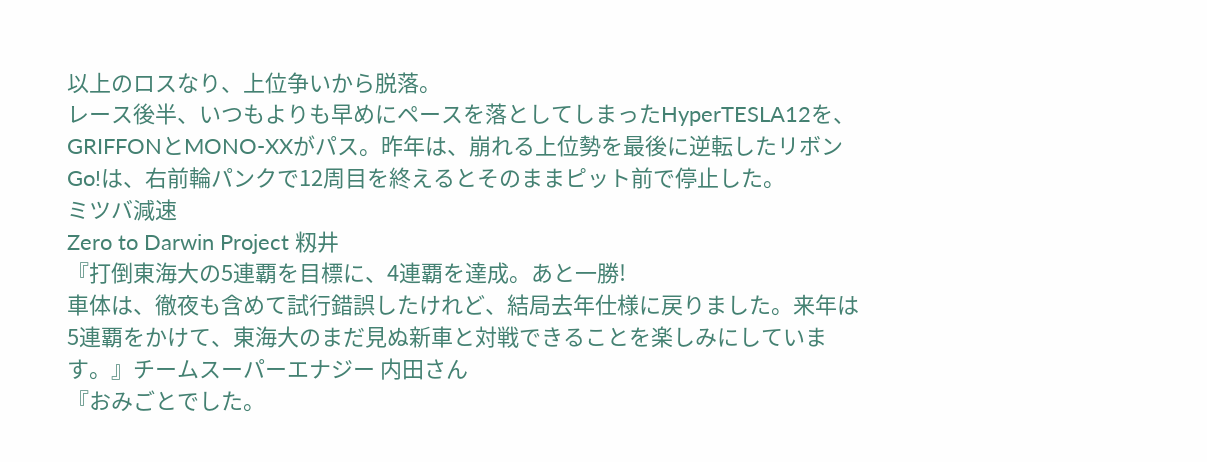以上のロスなり、上位争いから脱落。
レース後半、いつもよりも早めにペースを落としてしまったHyperTESLA12を、GRIFFONとMONO-XXがパス。昨年は、崩れる上位勢を最後に逆転したリボン Go!は、右前輪パンクで12周目を終えるとそのままピット前で停止した。
ミツバ減速
Zero to Darwin Project 籾井
『打倒東海大の5連覇を目標に、4連覇を達成。あと一勝!
車体は、徹夜も含めて試行錯誤したけれど、結局去年仕様に戻りました。来年は5連覇をかけて、東海大のまだ見ぬ新車と対戦できることを楽しみにしています。』チームスーパーエナジー 内田さん
『おみごとでした。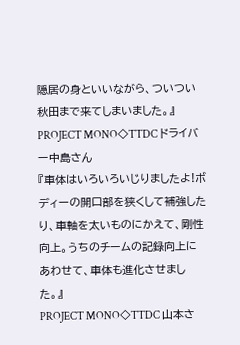隠居の身といいながら、ついつい秋田まで来てしまいました。』PROJECT MONO◇TTDC ドライバー中島さん
『車体はいろいろいじりましたよ!ボディーの開口部を狭くして補強したり、車軸を太いものにかえて、剛性向上。うちのチームの記録向上にあわせて、車体も進化させました。』
PROJECT MONO◇TTDC 山本さ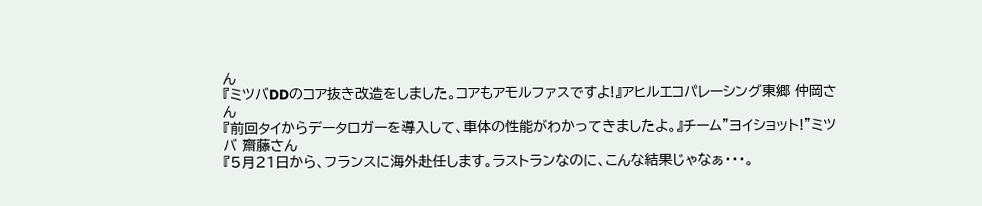ん
『ミツバDDのコア抜き改造をしました。コアもアモルファスですよ!』アヒルエコパレーシング東郷 仲岡さん
『前回タイからデータロガーを導入して、車体の性能がわかってきましたよ。』チーム”ヨイショット!”ミツバ 齋藤さん
『5月21日から、フランスに海外赴任します。ラストランなのに、こんな結果じゃなぁ・・・。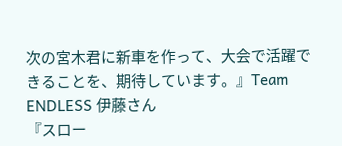次の宮木君に新車を作って、大会で活躍できることを、期待しています。』Team ENDLESS 伊藤さん
『スロー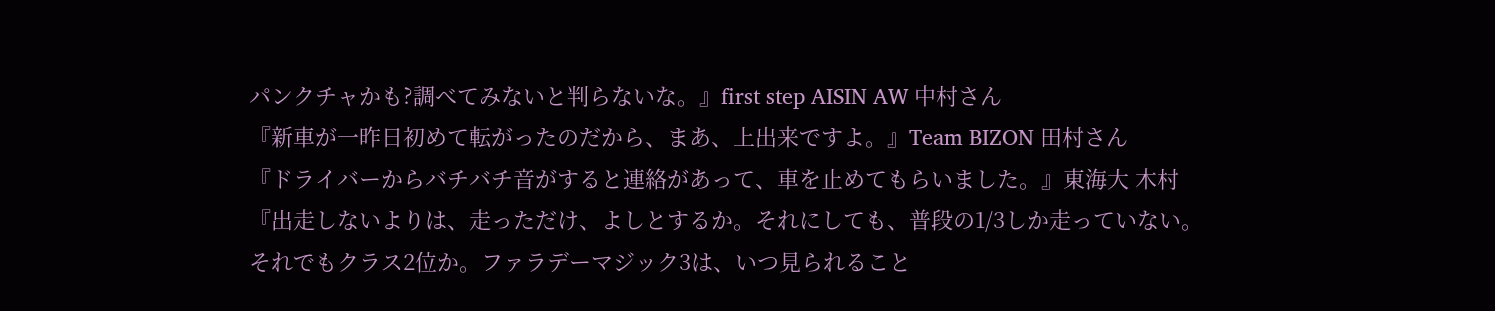パンクチャかも?調べてみないと判らないな。』first step AISIN AW 中村さん
『新車が一昨日初めて転がったのだから、まあ、上出来ですよ。』Team BIZON 田村さん
『ドライバーからバチバチ音がすると連絡があって、車を止めてもらいました。』東海大 木村
『出走しないよりは、走っただけ、よしとするか。それにしても、普段の1/3しか走っていない。それでもクラス2位か。ファラデーマジック3は、いつ見られること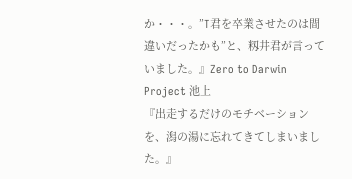か・・・。”T君を卒業させたのは間違いだったかも”と、籾井君が言っていました。』Zero to Darwin Project 池上
『出走するだけのモチベーションを、潟の湯に忘れてきてしまいました。』